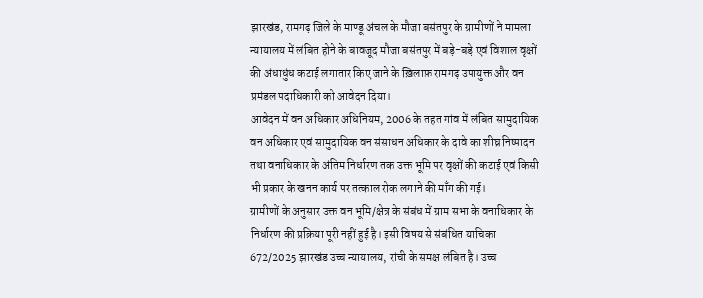झारखंड, रामगढ़ जिले के माण्डू अंचल के मौजा बसंतपुर के ग्रामीणों ने मामला न्यायालय में लंबित होने के बावजूद मौजा बसंतपुर में बड़े-बड़े एवं विशाल वृक्षों की अंधाधुंध कटाई लगातार किए जाने के ख़िलाफ़ रामगढ़ उपायुक्त और वन प्रमंडल पदाधिकारी को आवेदन दिया।
आवेदन में वन अधिकार अधिनियम, 2006 के तहत गांव में लंबित सामुदायिक वन अधिकार एवं सामुदायिक वन संसाधन अधिकार के दावे का शीघ्र निष्पादन तथा वनाधिकार के अंतिम निर्धारण तक उक्त भूमि पर वृक्षों की कटाई एवं किसी भी प्रकार के खनन कार्य पर तत्काल रोक लगाने की माँग की गई।
ग्रामीणों के अनुसार उक्त वन भूमि/क्षेत्र के संबंध में ग्राम सभा के वनाधिकार के निर्धारण की प्रक्रिया पूरी नहीं हुई है। इसी विषय से संबंधित याचिका 672/2025 झारखंड उच्च न्यायालय, रांची के समक्ष लंबित है। उच्च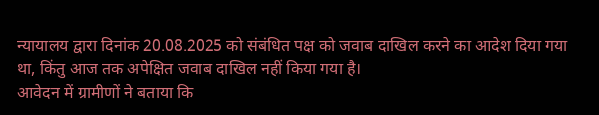न्यायालय द्वारा दिनांक 20.08.2025 को संबंधित पक्ष को जवाब दाखिल करने का आदेश दिया गया था, किंतु आज तक अपेक्षित जवाब दाखिल नहीं किया गया है।
आवेदन में ग्रामीणों ने बताया कि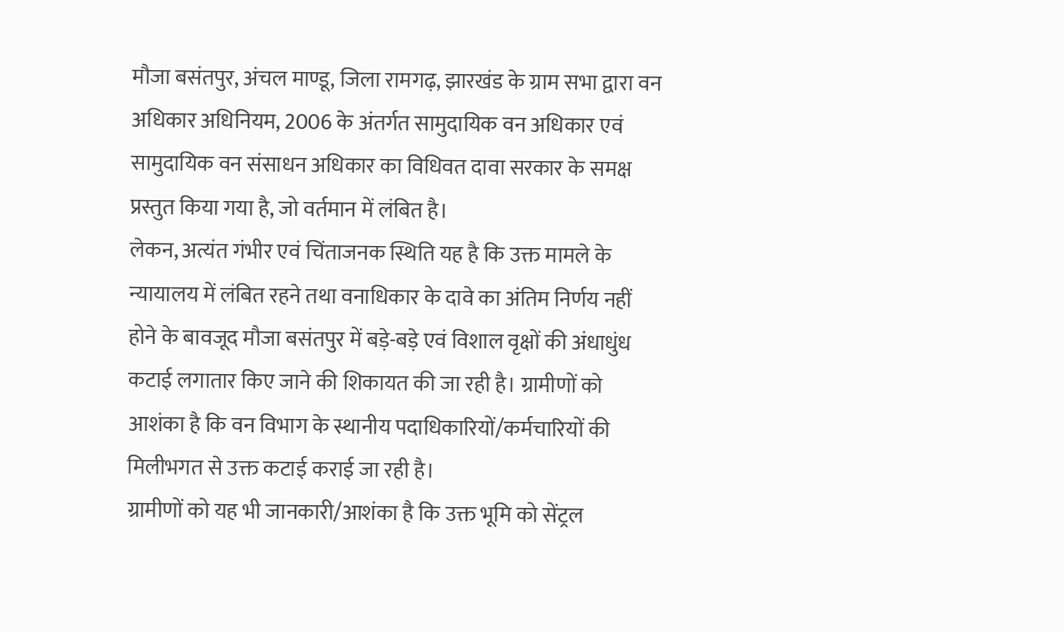मौजा बसंतपुर, अंचल माण्डू, जिला रामगढ़, झारखंड के ग्राम सभा द्वारा वन अधिकार अधिनियम, 2006 के अंतर्गत सामुदायिक वन अधिकार एवं सामुदायिक वन संसाधन अधिकार का विधिवत दावा सरकार के समक्ष प्रस्तुत किया गया है, जो वर्तमान में लंबित है।
लेकन, अत्यंत गंभीर एवं चिंताजनक स्थिति यह है कि उक्त मामले के न्यायालय में लंबित रहने तथा वनाधिकार के दावे का अंतिम निर्णय नहीं होने के बावजूद मौजा बसंतपुर में बड़े-बड़े एवं विशाल वृक्षों की अंधाधुंध कटाई लगातार किए जाने की शिकायत की जा रही है। ग्रामीणों को आशंका है कि वन विभाग के स्थानीय पदाधिकारियों/कर्मचारियों की मिलीभगत से उक्त कटाई कराई जा रही है।
ग्रामीणों को यह भी जानकारी/आशंका है कि उक्त भूमि को सेंट्रल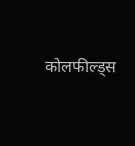कोलफील्ड्स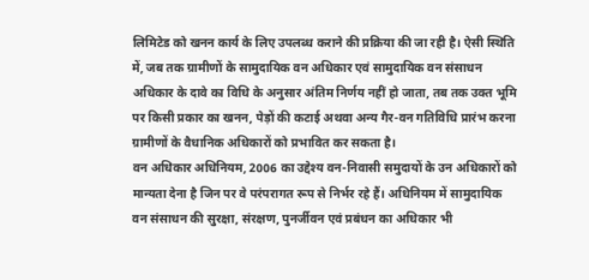लिमिटेड को खनन कार्य के लिए उपलब्ध कराने की प्रक्रिया की जा रही है। ऐसी स्थिति में, जब तक ग्रामीणों के सामुदायिक वन अधिकार एवं सामुदायिक वन संसाधन अधिकार के दावे का विधि के अनुसार अंतिम निर्णय नहीं हो जाता, तब तक उक्त भूमि पर किसी प्रकार का खनन, पेड़ों की कटाई अथवा अन्य गैर-वन गतिविधि प्रारंभ करना ग्रामीणों के वैधानिक अधिकारों को प्रभावित कर सकता है।
वन अधिकार अधिनियम, 2006 का उद्देश्य वन-निवासी समुदायों के उन अधिकारों को मान्यता देना है जिन पर वे परंपरागत रूप से निर्भर रहे हैं। अधिनियम में सामुदायिक वन संसाधन की सुरक्षा, संरक्षण, पुनर्जीवन एवं प्रबंधन का अधिकार भी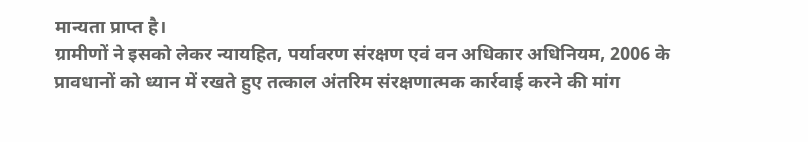मान्यता प्राप्त है।
ग्रामीणों ने इसको लेकर न्यायहित, पर्यावरण संरक्षण एवं वन अधिकार अधिनियम, 2006 के प्रावधानों को ध्यान में रखते हुए तत्काल अंतरिम संरक्षणात्मक कार्रवाई करने की मांग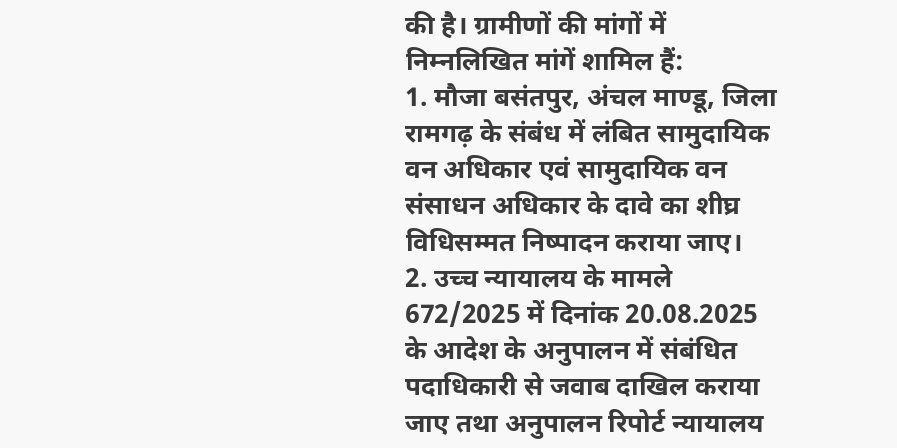की है। ग्रामीणों की मांगों में निम्नलिखित मांगें शामिल हैं:
1. मौजा बसंतपुर, अंचल माण्डू, जिला रामगढ़ के संबंध में लंबित सामुदायिक वन अधिकार एवं सामुदायिक वन संसाधन अधिकार के दावे का शीघ्र विधिसम्मत निष्पादन कराया जाए।
2. उच्च न्यायालय के मामले 672/2025 में दिनांक 20.08.2025 के आदेश के अनुपालन में संबंधित पदाधिकारी से जवाब दाखिल कराया जाए तथा अनुपालन रिपोर्ट न्यायालय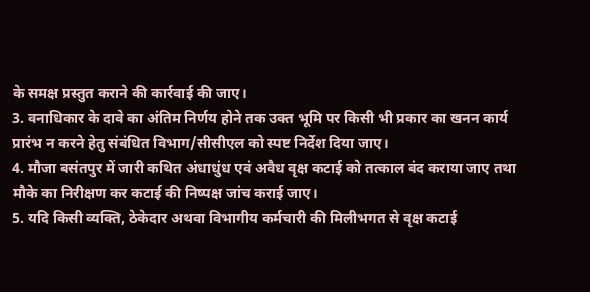के समक्ष प्रस्तुत कराने की कार्रवाई की जाए।
3. वनाधिकार के दावे का अंतिम निर्णय होने तक उक्त भूमि पर किसी भी प्रकार का खनन कार्य प्रारंभ न करने हेतु संबंधित विभाग/सीसीएल को स्पष्ट निर्देश दिया जाए।
4. मौजा बसंतपुर में जारी कथित अंधाधुंध एवं अवैध वृक्ष कटाई को तत्काल बंद कराया जाए तथा मौके का निरीक्षण कर कटाई की निष्पक्ष जांच कराई जाए।
5. यदि किसी व्यक्ति, ठेकेदार अथवा विभागीय कर्मचारी की मिलीभगत से वृक्ष कटाई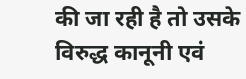की जा रही है तो उसके विरुद्ध कानूनी एवं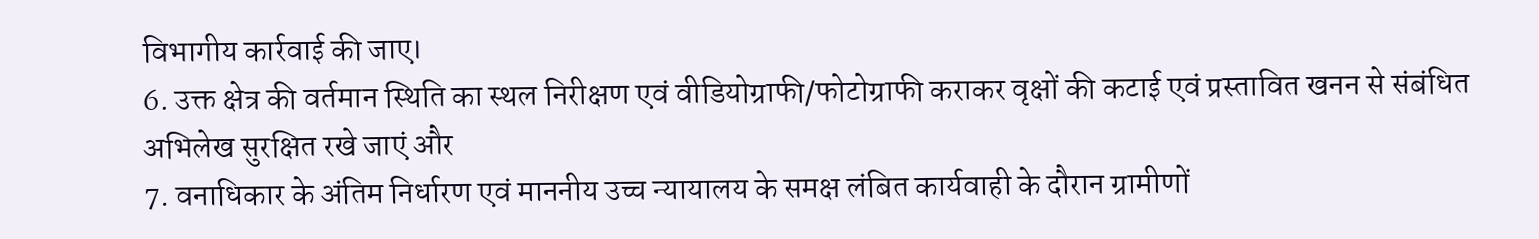विभागीय कार्रवाई की जाए।
6. उक्त क्षेत्र की वर्तमान स्थिति का स्थल निरीक्षण एवं वीडियोग्राफी/फोटोग्राफी कराकर वृक्षों की कटाई एवं प्रस्तावित खनन से संबंधित अभिलेख सुरक्षित रखे जाएं और
7. वनाधिकार के अंतिम निर्धारण एवं माननीय उच्च न्यायालय के समक्ष लंबित कार्यवाही के दौरान ग्रामीणों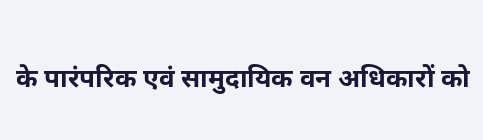के पारंपरिक एवं सामुदायिक वन अधिकारों को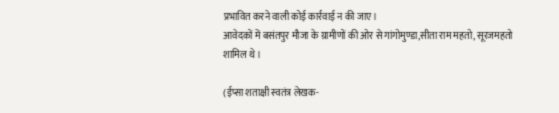प्रभावित करने वाली कोई कार्रवाई न की जाए।
आवेदकों में बसंतपुर मौजा के ग्रामीणों की ओर से गांगोमुण्डा,सीता राम महतो, सूरजमहतो शामिल थे।

(ईप्सा शताक्षी स्वतंत्र लेखक-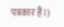पत्रकार हैं।)